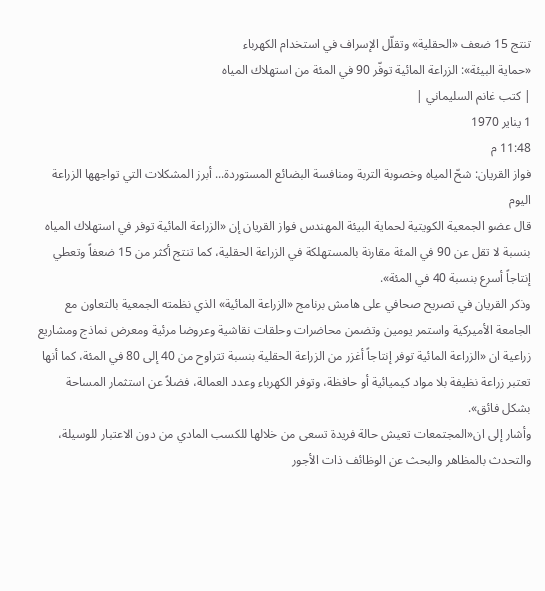تنتج 15 ضعف «الحقلية» وتقلّل الإسراف في استخدام الكهرباء
«حماية البيئة»: الزراعة المائية توفّر 90 في المئة من استهلاك المياه
| كتب غانم السليماني |
1 يناير 1970
11:48 م
فواز القريان: شحّ المياه وخصوبة التربة ومنافسة البضائع المستوردة... أبرز المشكلات التي تواجهها الزراعة اليوم
قال عضو الجمعية الكويتية لحماية البيئة المهندس فواز القريان إن «الزراعة المائية توفر في استهلاك المياه بنسبة لا تقل عن 90 في المئة مقارنة بالمستهلكة في الزراعة الحقلية، كما تنتج أكثر من 15 ضعفاً وتعطي إنتاجاً أسرع بنسبة 40 في المئة».
وذكر القريان في تصريح صحافي على هامش برنامج «الزراعة المائية» الذي نظمته الجمعية بالتعاون مع الجامعة الأميركية واستمر يومين وتضمن محاضرات وحلقات نقاشية وعروضا مرئية ومعرض نماذج ومشاريع زراعية ان «الزراعة المائية توفر إنتاجاً أغزر من الزراعة الحقلية بنسبة تتراوح من 40 إلى 80 في المئة، كما أنها تعتبر زراعة نظيفة بلا مواد كيميائية أو حافظة، وتوفر الكهرباء وعدد العمالة، فضلاً عن استثمار المساحة بشكل فائق».
وأشار إلى ان«المجتمعات تعيش حالة فريدة تسعى من خلالها للكسب المادي من دون الاعتبار للوسيلة، والتحدث بالمظاهر والبحث عن الوظائف ذات الأجور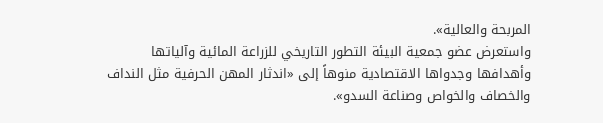المربحة والعالية».
واستعرض عضو جمعية البيئة التطور التاريخي للزراعة المائية وآلياتها وأهدافها وجدواها الاقتصادية منوهاً إلى «اندثار المهن الحرفية مثل النداف والخصاف والخواص وصناعة السدو».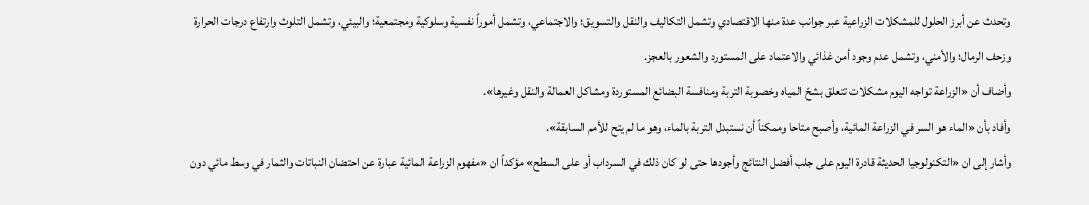وتحدث عن أبرز الحلول للمشكلات الزراعية عبر جوانب عدة منها الاقتصادي وتشمل التكاليف والنقل والتسويق؛ والاجتماعي، وتشمل أموراً نفسية وسلوكية ومجتمعية؛ والبيئي، وتشمل التلوث وارتفاع درجات الحرارة وزحف الرمال؛ والأمني، وتشمل عدم وجود أمن غذائي والاعتماد على المستورد والشعور بالعجز.
وأضاف أن «الزراعة تواجه اليوم مشكلات تتعلق بشحّ المياه وخصوبة التربة ومنافسة البضائع المستوردة ومشاكل العمالة والنقل وغيرها».
وأفاد بأن «الماء هو السر في الزراعة المائية، وأصبح متاحا وممكناً أن نستبدل التربة بالماء، وهو ما لم يتح للأمم السابقة».
وأشار إلى ان «التكنولوجيا الحديثة قادرة اليوم على جلب أفضل النتائج وأجودها حتى لو كان ذلك في السرداب أو على السطح» مؤكداً ان «مفهوم الزراعة المائية عبارة عن احتضان النباتات والثمار في وسط مائي دون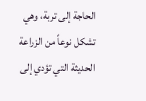الحاجة إلى تربة، وهي تشكل نوعاً من الزراعة الحديثة التي تؤدي إلى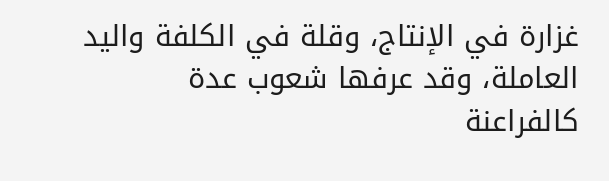غزارة في الإنتاج، وقلة في الكلفة واليد العاملة، وقد عرفها شعوب عدة كالفراعنة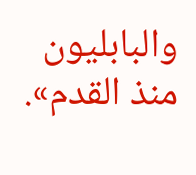والبابليون منذ القدم».